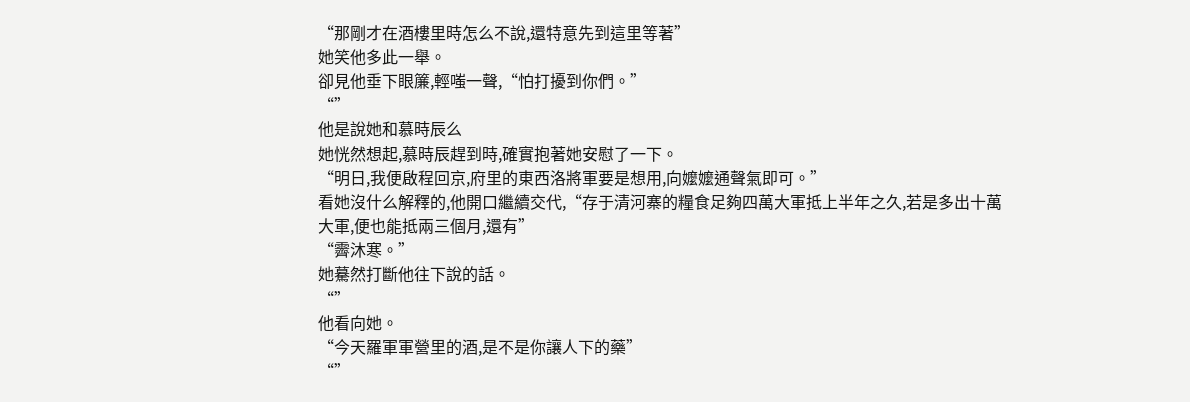“那剛才在酒樓里時怎么不說,還特意先到這里等著”
她笑他多此一舉。
卻見他垂下眼簾,輕嗤一聲,“怕打擾到你們。”
“”
他是說她和慕時辰么
她恍然想起,慕時辰趕到時,確實抱著她安慰了一下。
“明日,我便啟程回京,府里的東西洛將軍要是想用,向嬤嬤通聲氣即可。”
看她沒什么解釋的,他開口繼續交代,“存于清河寨的糧食足夠四萬大軍抵上半年之久,若是多出十萬大軍,便也能抵兩三個月,還有”
“霽沐寒。”
她驀然打斷他往下說的話。
“”
他看向她。
“今天羅軍軍營里的酒,是不是你讓人下的藥”
“”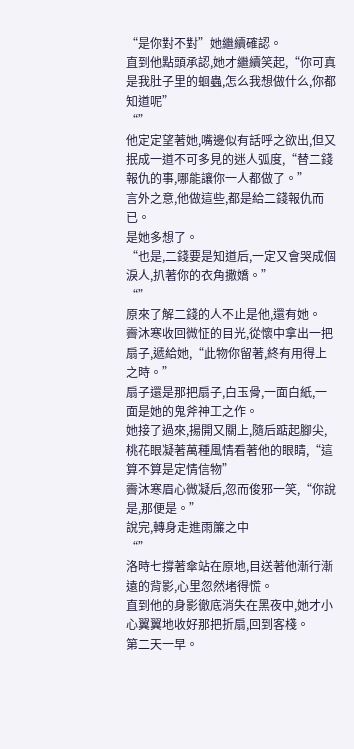“是你對不對”她繼續確認。
直到他點頭承認,她才繼續笑起,“你可真是我肚子里的蛔蟲,怎么我想做什么,你都知道呢”
“”
他定定望著她,嘴邊似有話呼之欲出,但又抿成一道不可多見的迷人弧度,“替二錢報仇的事,哪能讓你一人都做了。”
言外之意,他做這些,都是給二錢報仇而已。
是她多想了。
“也是,二錢要是知道后,一定又會哭成個淚人,扒著你的衣角撒嬌。”
“”
原來了解二錢的人不止是他,還有她。
霽沐寒收回微怔的目光,從懷中拿出一把扇子,遞給她,“此物你留著,終有用得上之時。”
扇子還是那把扇子,白玉骨,一面白紙,一面是她的鬼斧神工之作。
她接了過來,揚開又關上,隨后踮起腳尖,桃花眼凝著萬種風情看著他的眼睛,“這算不算是定情信物”
霽沐寒眉心微凝后,忽而俊邪一笑,“你說是,那便是。”
說完,轉身走進雨簾之中
“”
洛時七撐著傘站在原地,目送著他漸行漸遠的背影,心里忽然堵得慌。
直到他的身影徹底消失在黑夜中,她才小心翼翼地收好那把折扇,回到客棧。
第二天一早。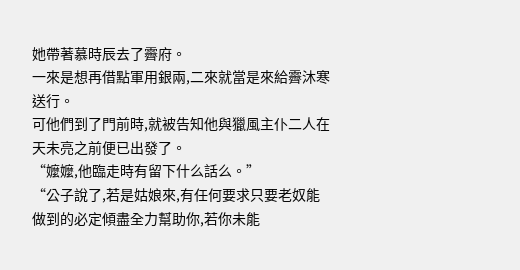她帶著慕時辰去了霽府。
一來是想再借點軍用銀兩,二來就當是來給霽沐寒送行。
可他們到了門前時,就被告知他與獵風主仆二人在天未亮之前便已出發了。
“嬤嬤,他臨走時有留下什么話么。”
“公子說了,若是姑娘來,有任何要求只要老奴能做到的必定傾盡全力幫助你,若你未能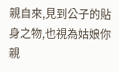親自來,見到公子的貼身之物,也視為姑娘你親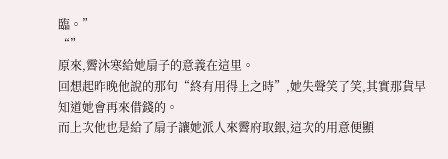臨。”
“”
原來,霽沐寒給她扇子的意義在這里。
回想起昨晚他說的那句“終有用得上之時”,她失聲笑了笑,其實那貨早知道她會再來借錢的。
而上次他也是給了扇子讓她派人來霽府取銀,這次的用意便顯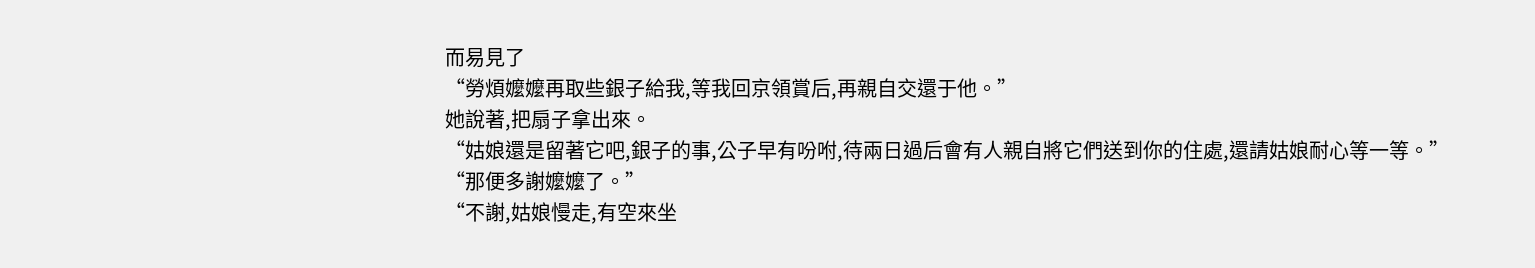而易見了
“勞煩嬤嬤再取些銀子給我,等我回京領賞后,再親自交還于他。”
她說著,把扇子拿出來。
“姑娘還是留著它吧,銀子的事,公子早有吩咐,待兩日過后會有人親自將它們送到你的住處,還請姑娘耐心等一等。”
“那便多謝嬤嬤了。”
“不謝,姑娘慢走,有空來坐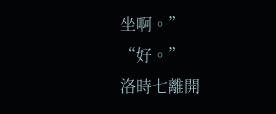坐啊。”
“好。”
洛時七離開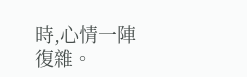時,心情一陣復雜。